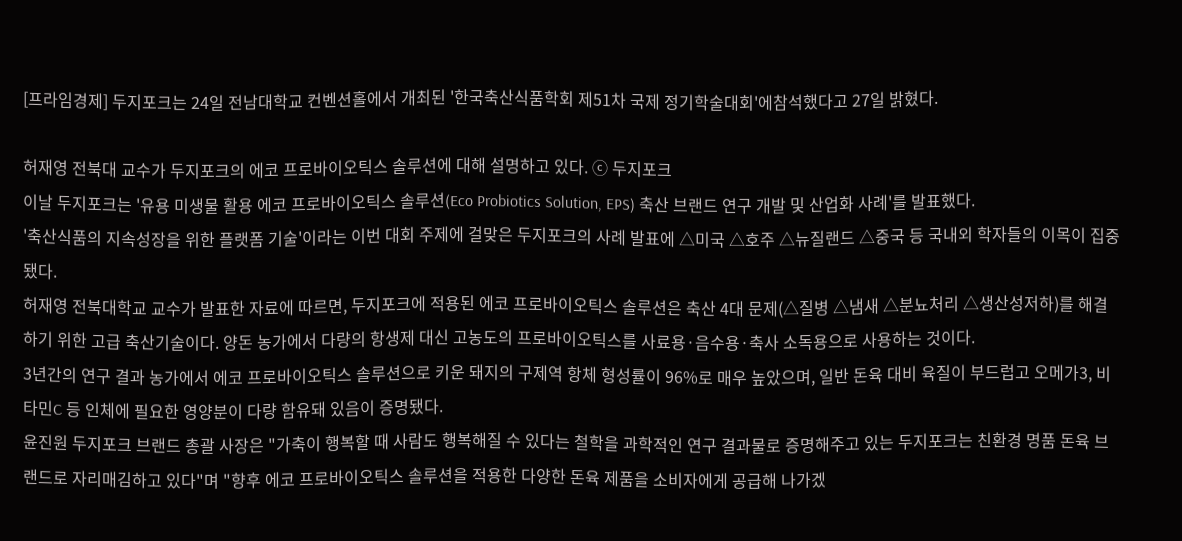[프라임경제] 두지포크는 24일 전남대학교 컨벤션홀에서 개최된 '한국축산식품학회 제51차 국제 정기학술대회'에참석했다고 27일 밝혔다.

허재영 전북대 교수가 두지포크의 에코 프로바이오틱스 솔루션에 대해 설명하고 있다. ⓒ 두지포크
이날 두지포크는 '유용 미생물 활용 에코 프로바이오틱스 솔루션(Eco Probiotics Solution, EPS) 축산 브랜드 연구 개발 및 산업화 사례'를 발표했다.
'축산식품의 지속성장을 위한 플랫폼 기술'이라는 이번 대회 주제에 걸맞은 두지포크의 사례 발표에 △미국 △호주 △뉴질랜드 △중국 등 국내외 학자들의 이목이 집중됐다.
허재영 전북대학교 교수가 발표한 자료에 따르면, 두지포크에 적용된 에코 프로바이오틱스 솔루션은 축산 4대 문제(△질병 △냄새 △분뇨처리 △생산성저하)를 해결하기 위한 고급 축산기술이다. 양돈 농가에서 다량의 항생제 대신 고농도의 프로바이오틱스를 사료용·음수용·축사 소독용으로 사용하는 것이다.
3년간의 연구 결과 농가에서 에코 프로바이오틱스 솔루션으로 키운 돼지의 구제역 항체 형성률이 96%로 매우 높았으며, 일반 돈육 대비 육질이 부드럽고 오메가3, 비타민C 등 인체에 필요한 영양분이 다량 함유돼 있음이 증명됐다.
윤진원 두지포크 브랜드 총괄 사장은 "가축이 행복할 때 사람도 행복해질 수 있다는 철학을 과학적인 연구 결과물로 증명해주고 있는 두지포크는 친환경 명품 돈육 브랜드로 자리매김하고 있다"며 "향후 에코 프로바이오틱스 솔루션을 적용한 다양한 돈육 제품을 소비자에게 공급해 나가겠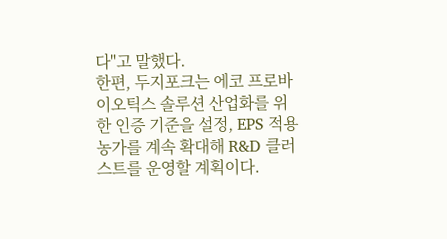다"고 말했다.
한편, 두지포크는 에코 프로바이오틱스 솔루션 산업화를 위한 인증 기준을 설정, EPS 적용 농가를 계속 확대해 R&D 클러스트를 운영할 계획이다.